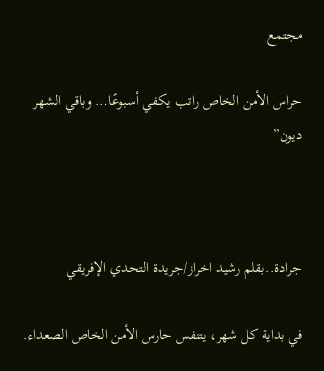مجتمع

حراس الأمن الخاص راتب يكفي أسبوعًا… وباقي الشهر ديون”



جرادة..بقلم رشيد اخراز/جريدة التحدي الإفريقي

في بداية كل شهر، يتنفس حارس الأمن الخاص الصعداء.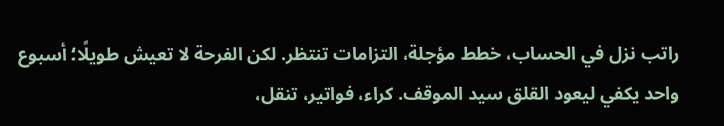راتب نزل في الحساب، خطط مؤجلة، التزامات تنتظر. لكن الفرحة لا تعيش طويلًا؛ أسبوع واحد يكفي ليعود القلق سيد الموقف. كراء، فواتير، تنقل،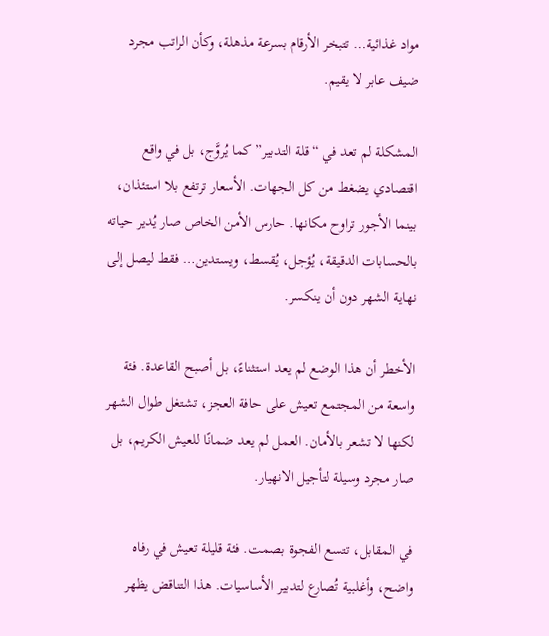مواد غذائية… تتبخر الأرقام بسرعة مذهلة، وكأن الراتب مجرد ضيف عابر لا يقيم.

المشكلة لم تعد في “قلة التدبير” كما يُروَّج، بل في واقع اقتصادي يضغط من كل الجهات. الأسعار ترتفع بلا استئذان، بينما الأجور تراوح مكانها. حارس الأمن الخاص صار يُدير حياته بالحسابات الدقيقة، يُؤجل، يُقسط، ويستدين… فقط ليصل إلى نهاية الشهر دون أن ينكسر.

الأخطر أن هذا الوضع لم يعد استثناءً، بل أصبح القاعدة. فئة واسعة من المجتمع تعيش على حافة العجز، تشتغل طوال الشهر لكنها لا تشعر بالأمان. العمل لم يعد ضمانًا للعيش الكريم، بل صار مجرد وسيلة لتأجيل الانهيار.

في المقابل، تتسع الفجوة بصمت. فئة قليلة تعيش في رفاه واضح، وأغلبية تُصارع لتدبير الأساسيات. هذا التناقض يظهر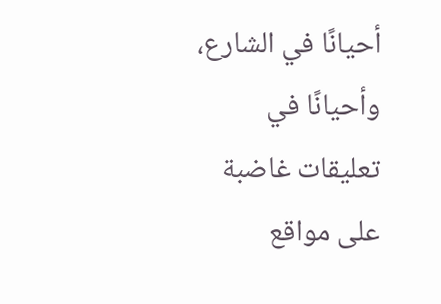أحيانًا في الشارع، وأحيانًا في تعليقات غاضبة على مواقع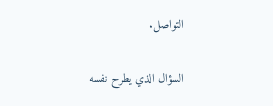التواصل.

السؤال الذي يطرح نفسه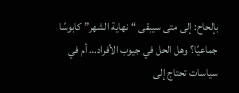بإلحاح: إلى متى سيبقى “نهاية الشهر” كابوسًا جماعيًا؟ وهل الحل في جيوب الأفراد… أم في سياسات تحتاج إلى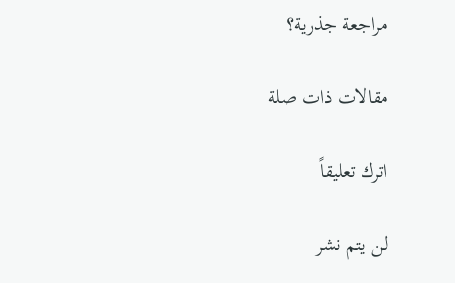مراجعة جذرية؟

مقالات ذات صلة

اترك تعليقاً

لن يتم نشر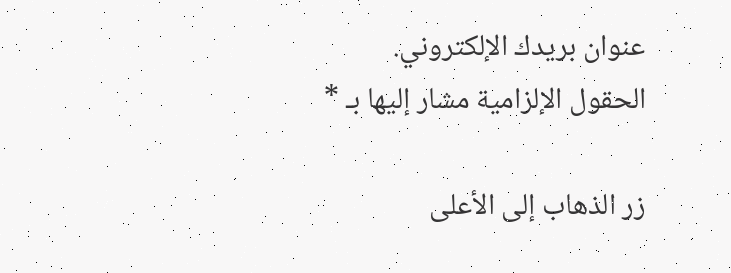عنوان بريدك الإلكتروني. الحقول الإلزامية مشار إليها بـ *

زر الذهاب إلى الأعلى